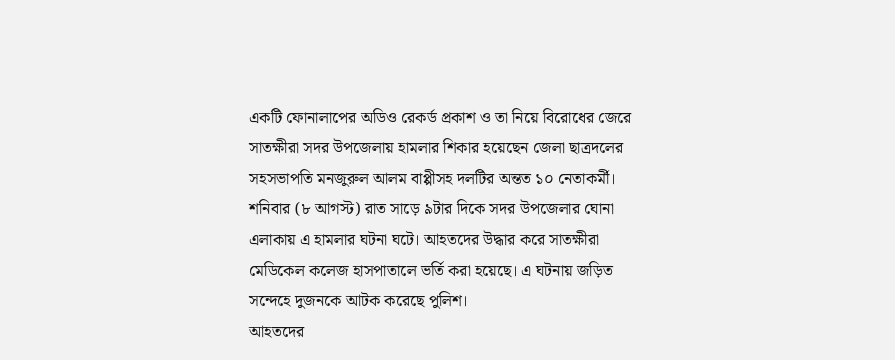একটি ফোনালাপের অডিও রেকর্ড প্রকাশ ও তা নিয়ে বিরোধের জেরে সাতক্ষীরা সদর উপজেলায় হামলার শিকার হয়েছেন জেলা ছাত্রদলের সহসভাপতি মনজুরুল আলম বাপ্পীসহ দলটির অন্তত ১০ নেতাকর্মী।
শনিবার (৮ আগস্ট) রাত সাড়ে ৯টার দিকে সদর উপজেলার ঘোনা এলাকায় এ হামলার ঘটনা ঘটে। আহতদের উদ্ধার করে সাতক্ষীরা মেডিকেল কলেজ হাসপাতালে ভর্তি করা হয়েছে। এ ঘটনায় জড়িত সন্দেহে দুজনকে আটক করেছে পুলিশ।
আহতদের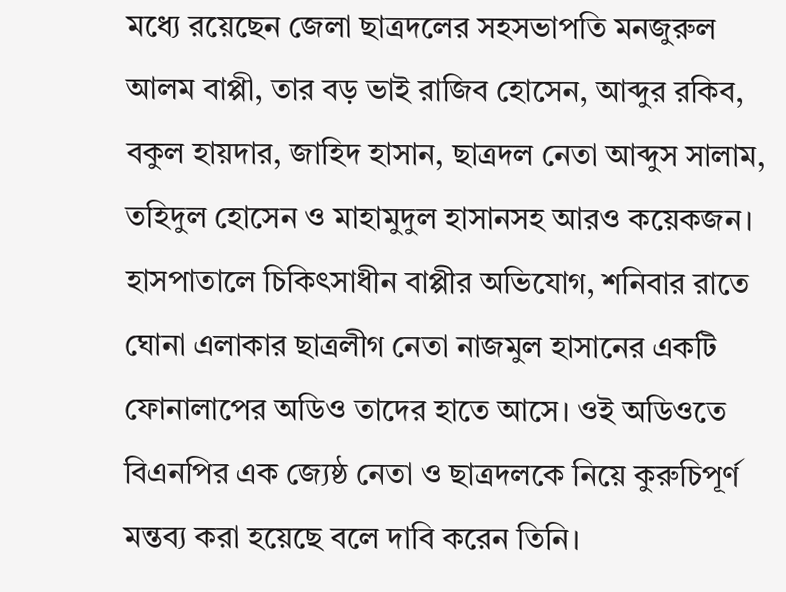মধ্যে রয়েছেন জেলা ছাত্রদলের সহসভাপতি মনজুরুল আলম বাপ্পী, তার বড় ভাই রাজিব হোসেন, আব্দুর রকিব, বকুল হায়দার, জাহিদ হাসান, ছাত্রদল নেতা আব্দুস সালাম, তহিদুল হোসেন ও মাহামুদুল হাসানসহ আরও কয়েকজন।
হাসপাতালে চিকিৎসাধীন বাপ্পীর অভিযোগ, শনিবার রাতে ঘোনা এলাকার ছাত্রলীগ নেতা নাজমুল হাসানের একটি ফোনালাপের অডিও তাদের হাতে আসে। ওই অডিওতে বিএনপির এক জ্যেষ্ঠ নেতা ও ছাত্রদলকে নিয়ে কুরুচিপূর্ণ মন্তব্য করা হয়েছে বলে দাবি করেন তিনি।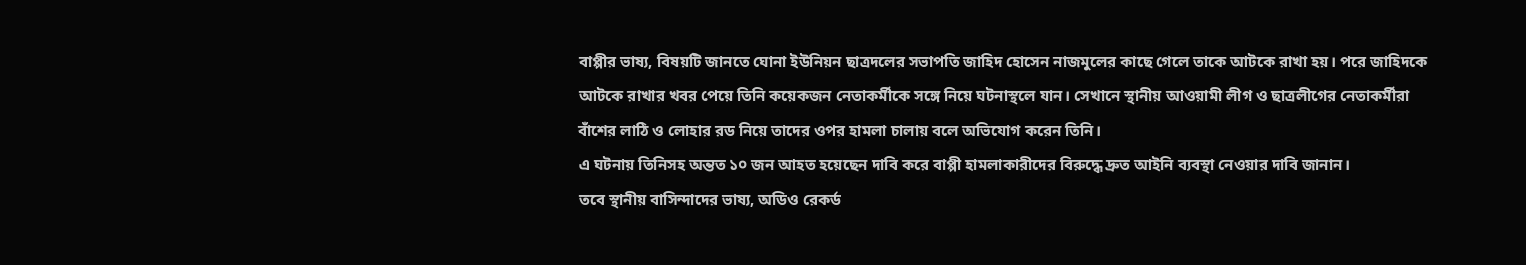বাপ্পীর ভাষ্য, বিষয়টি জানতে ঘোনা ইউনিয়ন ছাত্রদলের সভাপতি জাহিদ হোসেন নাজমুলের কাছে গেলে তাকে আটকে রাখা হয়। পরে জাহিদকে আটকে রাখার খবর পেয়ে তিনি কয়েকজন নেতাকর্মীকে সঙ্গে নিয়ে ঘটনাস্থলে যান। সেখানে স্থানীয় আওয়ামী লীগ ও ছাত্রলীগের নেতাকর্মীরা বাঁশের লাঠি ও লোহার রড নিয়ে তাদের ওপর হামলা চালায় বলে অভিযোগ করেন তিনি।
এ ঘটনায় তিনিসহ অন্তত ১০ জন আহত হয়েছেন দাবি করে বাপ্পী হামলাকারীদের বিরুদ্ধে দ্রুত আইনি ব্যবস্থা নেওয়ার দাবি জানান।
তবে স্থানীয় বাসিন্দাদের ভাষ্য, অডিও রেকর্ড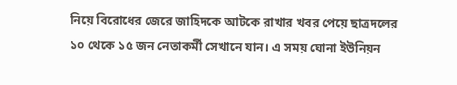নিয়ে বিরোধের জেরে জাহিদকে আটকে রাখার খবর পেয়ে ছাত্রদলের ১০ থেকে ১৫ জন নেতাকর্মী সেখানে যান। এ সময় ঘোনা ইউনিয়ন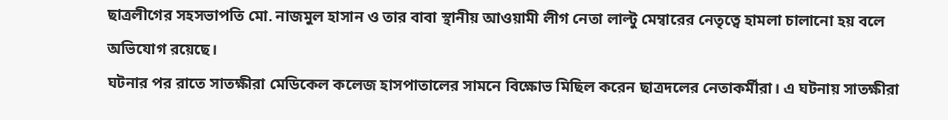ছাত্রলীগের সহসভাপতি মো. নাজমুল হাসান ও তার বাবা স্থানীয় আওয়ামী লীগ নেতা লাল্টু মেম্বারের নেতৃত্বে হামলা চালানো হয় বলে অভিযোগ রয়েছে।
ঘটনার পর রাতে সাতক্ষীরা মেডিকেল কলেজ হাসপাতালের সামনে বিক্ষোভ মিছিল করেন ছাত্রদলের নেতাকর্মীরা। এ ঘটনায় সাতক্ষীরা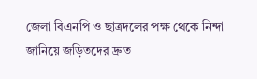জেলা বিএনপি ও ছাত্রদলের পক্ষ থেকে নিন্দা জানিয়ে জড়িতদের দ্রুত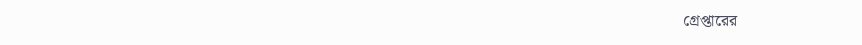গ্রেপ্তারের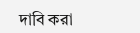দাবি করা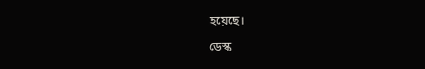হয়েছে।

ডেস্ক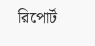রিপোর্ট